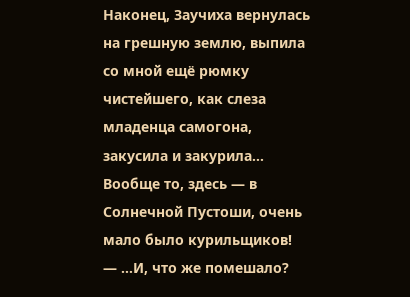Наконец, Заучиха вернулась на грешную землю, выпила со мной ещё рюмку чистейшего, как слеза младенца самогона, закусила и закурила… Вообще то, здесь — в Солнечной Пустоши, очень мало было курильщиков!
— …И, что же помешало?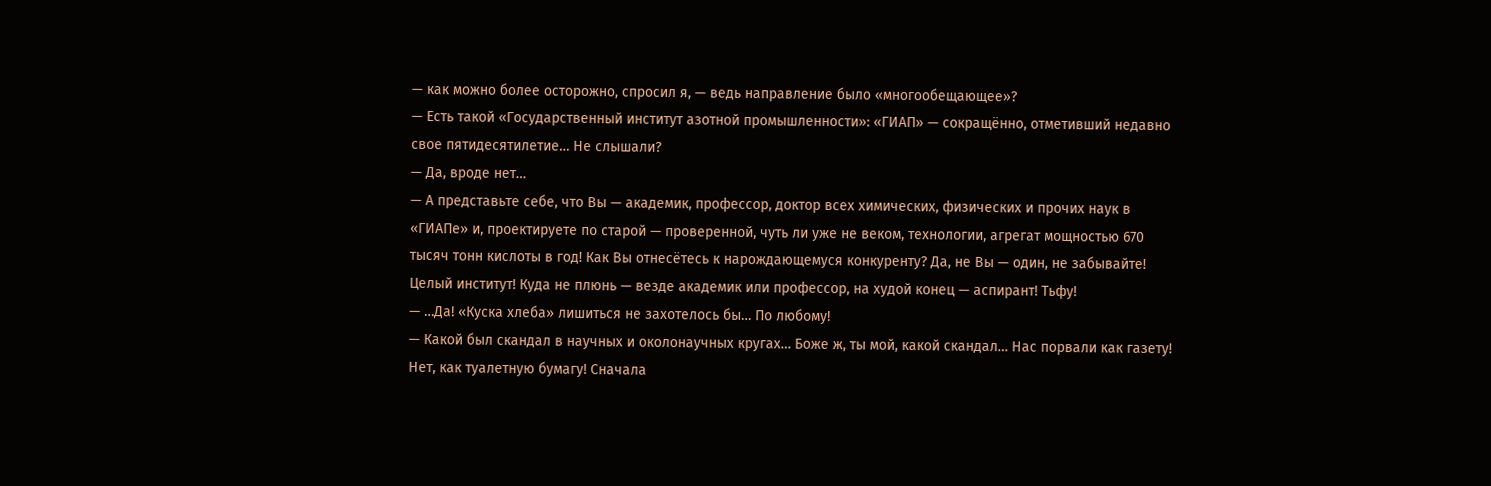— как можно более осторожно, спросил я, — ведь направление было «многообещающее»?
— Есть такой «Государственный институт азотной промышленности»: «ГИАП» — сокращённо, отметивший недавно свое пятидесятилетие… Не слышали?
— Да, вроде нет…
— А представьте себе, что Вы — академик, профессор, доктор всех химических, физических и прочих наук в «ГИАПе» и, проектируете по старой — проверенной, чуть ли уже не веком, технологии, агрегат мощностью 670 тысяч тонн кислоты в год! Как Вы отнесётесь к нарождающемуся конкуренту? Да, не Вы — один, не забывайте! Целый институт! Куда не плюнь — везде академик или профессор, на худой конец — аспирант! Тьфу!
— …Да! «Куска хлеба» лишиться не захотелось бы… По любому!
— Какой был скандал в научных и околонаучных кругах… Боже ж, ты мой, какой скандал… Нас порвали как газету! Нет, как туалетную бумагу! Сначала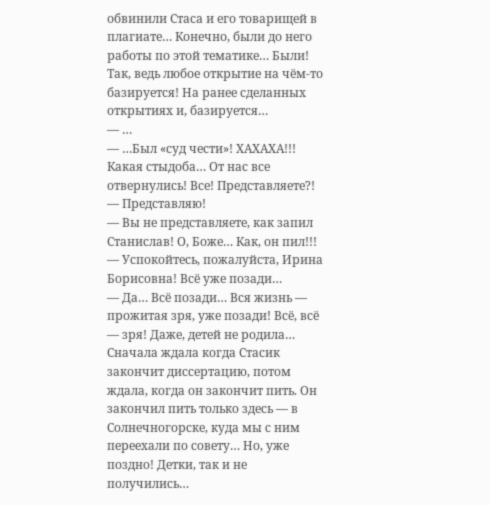обвинили Стаса и его товарищей в плагиате… Конечно, были до него работы по этой тематике… Были! Так, ведь любое открытие на чём-то базируется! На ранее сделанных открытиях и, базируется…
— …
— …Был «суд чести»! ХАХАХА!!! Какая стыдоба… От нас все отвернулись! Все! Представляете?!
— Представляю!
— Вы не представляете, как запил Станислав! О, Боже… Как, он пил!!!
— Успокойтесь, пожалуйста, Ирина Борисовна! Всё уже позади…
— Да… Всё позади… Вся жизнь — прожитая зря, уже позади! Всё, всё — зря! Даже, детей не родила… Сначала ждала когда Стасик закончит диссертацию, потом ждала, когда он закончит пить. Он закончил пить только здесь — в Солнечногорске, куда мы с ним переехали по совету… Но, уже поздно! Детки, так и не получились…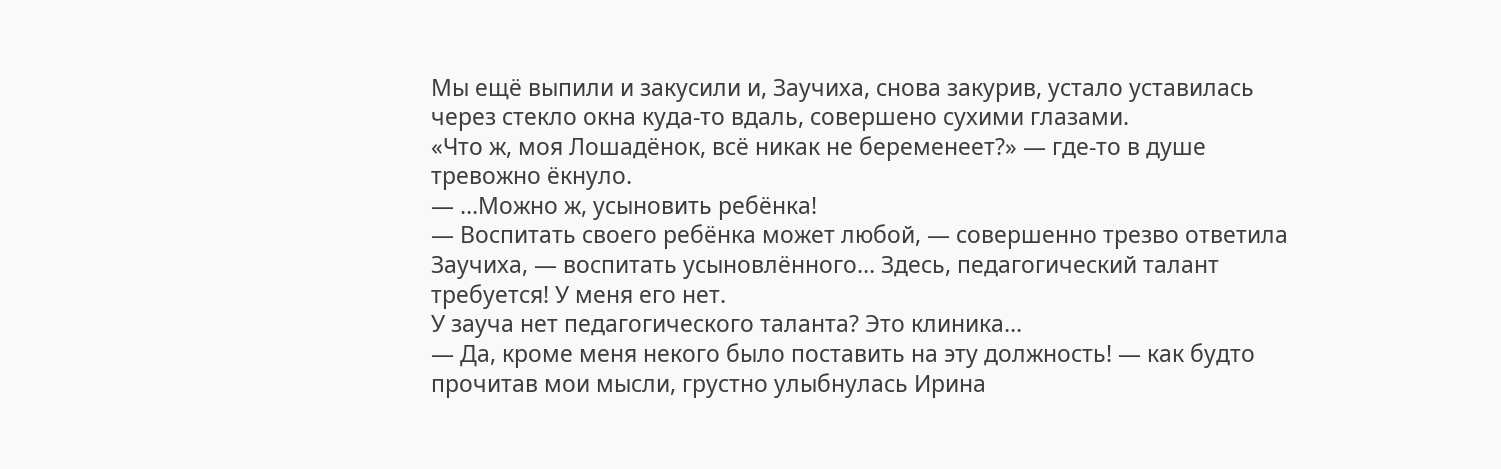Мы ещё выпили и закусили и, Заучиха, снова закурив, устало уставилась через стекло окна куда-то вдаль, совершено сухими глазами.
«Что ж, моя Лошадёнок, всё никак не беременеет?» — где-то в душе тревожно ёкнуло.
— …Можно ж, усыновить ребёнка!
— Воспитать своего ребёнка может любой, — совершенно трезво ответила Заучиха, — воспитать усыновлённого… Здесь, педагогический талант требуется! У меня его нет.
У зауча нет педагогического таланта? Это клиника…
— Да, кроме меня некого было поставить на эту должность! — как будто прочитав мои мысли, грустно улыбнулась Ирина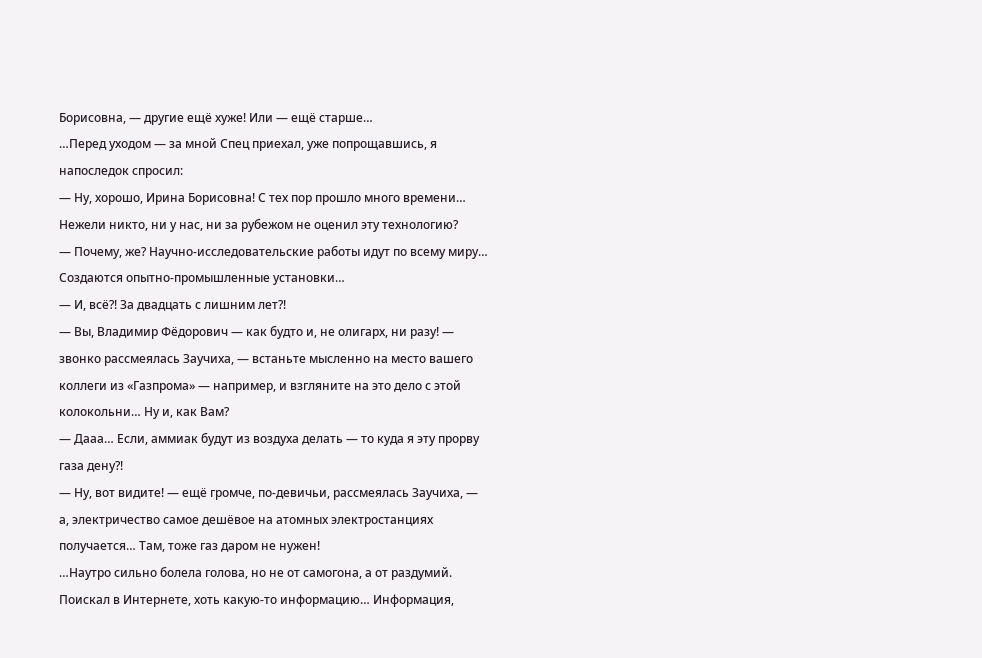Борисовна, — другие ещё хуже! Или — ещё старше…
…Перед уходом — за мной Спец приехал, уже попрощавшись, я напоследок спросил:
— Ну, хорошо, Ирина Борисовна! С тех пор прошло много времени… Нежели никто, ни у нас, ни за рубежом не оценил эту технологию?
— Почему, же? Научно-исследовательские работы идут по всему миру… Создаются опытно-промышленные установки…
— И, всё?! За двадцать с лишним лет?!
— Вы, Владимир Фёдорович — как будто и, не олигарх, ни разу! — звонко рассмеялась Заучиха, — встаньте мысленно на место вашего коллеги из «Газпрома» — например, и взгляните на это дело с этой колокольни… Ну и, как Вам?
— Дааа… Если, аммиак будут из воздуха делать — то куда я эту прорву газа дену?!
— Ну, вот видите! — ещё громче, по-девичьи, рассмеялась Заучиха, — а, электричество самое дешёвое на атомных электростанциях получается… Там, тоже газ даром не нужен!
…Наутро сильно болела голова, но не от самогона, а от раздумий. Поискал в Интернете, хоть какую-то информацию… Информация,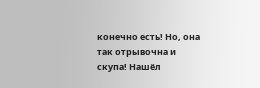конечно есть! Но, она так отрывочна и скупа! Нашёл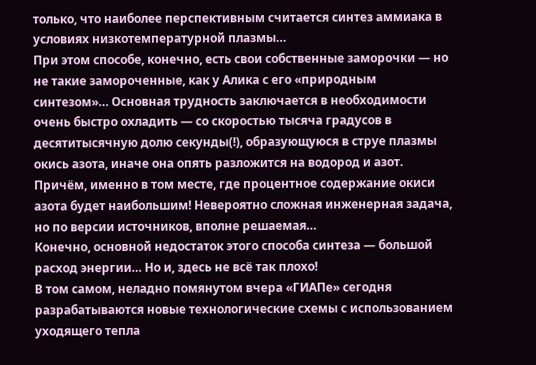только, что наиболее перспективным считается синтез аммиака в условиях низкотемпературной плазмы…
При этом способе, конечно, есть свои собственные заморочки — но не такие замороченные, как у Алика с его «природным синтезом»… Основная трудность заключается в необходимости очень быстро охладить — со скоростью тысяча градусов в десятитысячную долю секунды(!), образующуюся в струе плазмы окись азота, иначе она опять разложится на водород и азот. Причём, именно в том месте, где процентное содержание окиси азота будет наибольшим! Невероятно сложная инженерная задача, но по версии источников, вполне решаемая…
Конечно, основной недостаток этого способа синтеза — большой расход энергии… Но и, здесь не всё так плохо!
В том самом, неладно помянутом вчера «ГИАПе» сегодня разрабатываются новые технологические схемы с использованием уходящего тепла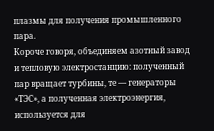плазмы для получения промышленного пара.
Короче говоря, объединяем азотный завод и тепловую электростанцию: полученный пар вращает турбины, те — генераторы «ТЭС», а полученная электроэнергия, используется для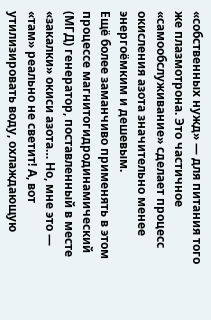«собственных нужд» — для питания того же плазмотрона. Это частичное «самообслуживание» сделает процесс окисления азота значительно менее энергоёмким и дешевым.
Ещё более заманчиво применять в этом процессе магнитогидродинамический (МГД) генератор, поставленный в месте «закалки» окиси азота… Но, мне это — «там» реально не светит! А, вот утилизировать воду, охлаждающую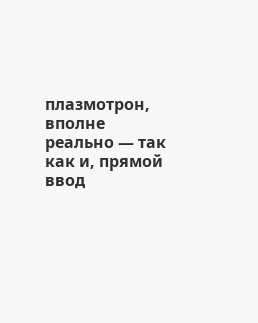плазмотрон, вполне реально — так как и, прямой ввод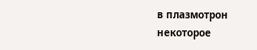в плазмотрон некоторое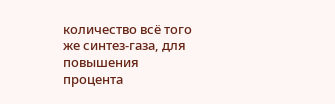количество всё того же синтез-газа, для повышения процента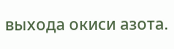выхода окиси азота.